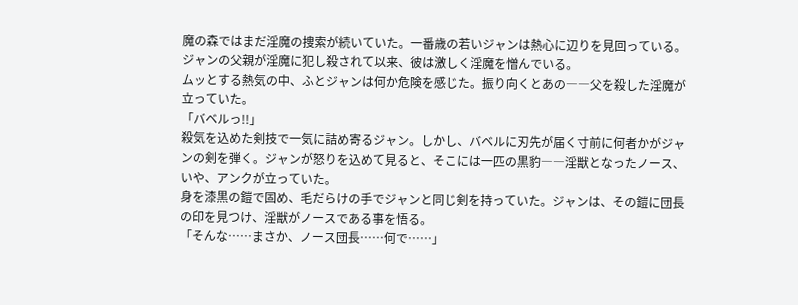魔の森ではまだ淫魔の捜索が続いていた。一番歳の若いジャンは熱心に辺りを見回っている。ジャンの父親が淫魔に犯し殺されて以来、彼は激しく淫魔を憎んでいる。
ムッとする熱気の中、ふとジャンは何か危険を感じた。振り向くとあの――父を殺した淫魔が立っていた。
「バベルっ!!」
殺気を込めた剣技で一気に詰め寄るジャン。しかし、バベルに刃先が届く寸前に何者かがジャンの剣を弾く。ジャンが怒りを込めて見ると、そこには一匹の黒豹――淫獣となったノース、いや、アンクが立っていた。
身を漆黒の鎧で固め、毛だらけの手でジャンと同じ剣を持っていた。ジャンは、その鎧に団長の印を見つけ、淫獣がノースである事を悟る。
「そんな……まさか、ノース団長……何で……」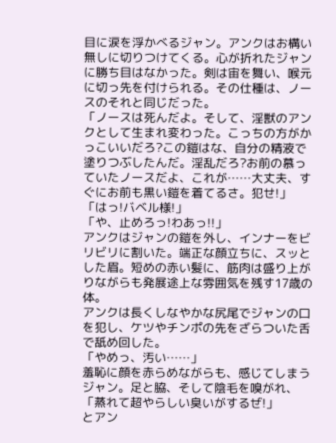目に涙を浮かべるジャン。アンクはお構い無しに切りつけてくる。心が折れたジャンに勝ち目はなかった。剣は宙を舞い、喉元に切っ先を付けられる。その仕種は、ノースのそれと同じだった。
「ノースは死んだよ。そして、淫獣のアンクとして生まれ変わった。こっちの方がかっこいいだろ?この鎧はな、自分の精液で塗りつぶしたんだ。淫乱だろ?お前の慕っていたノースだよ、これが……大丈夫、すぐにお前も黒い鎧を着てるさ。犯せ!」
「はっ!バベル様!」
「や、止めろっ!わあっ!!」
アンクはジャンの鎧を外し、インナーをビリビリに割いた。端正な顔立ちに、スッとした眉。短めの赤い髪に、筋肉は盛り上がりながらも発展途上な雰囲気を残す17歳の体。
アンクは長くしなやかな尻尾でジャンの口を犯し、ケツやチンポの先をざらついた舌で舐め回した。
「やめっ、汚い……」
羞恥に顔を赤らめながらも、感じてしまうジャン。足と脇、そして陰毛を嗅がれ、
「蒸れて超やらしい臭いがするぜ!」
とアン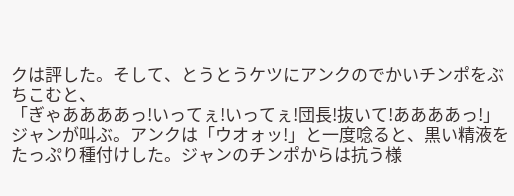クは評した。そして、とうとうケツにアンクのでかいチンポをぶちこむと、
「ぎゃああああっ!いってぇ!いってぇ!団長!抜いて!ああああっ!」
ジャンが叫ぶ。アンクは「ウオォッ!」と一度唸ると、黒い精液をたっぷり種付けした。ジャンのチンポからは抗う様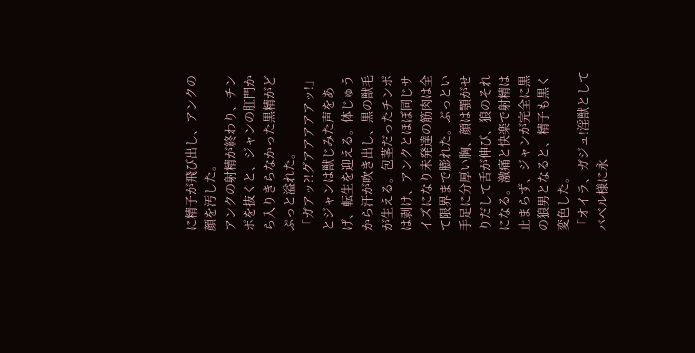に精子が飛び出し、アンクの顔を汚した。
アンクの射精が終わり、チンポを抜くと、ジャンの肛門から入りきらなかった黒精がどぷっと溢れた。
「ガアッ?!グアアアアアッ!」
とジャンは獣じみた声をあげ、転生を迎える。体じゅうから汗が吹き出し、黒の獣毛が生える。包茎だったチンポは剥け、アンクとほぼ同じサイズになり未発達の筋肉は全て限界まで膨れた。ぶっとい手足に分厚い胸、顔は顎がせりだして舌が伸び、狼のそれになる。激痛と快楽で射精は止まらず、ジャンが完全に黒の狼男となると、精子も黒く変色した。
「オイラ、ガジュ!淫獣としてバベル様に永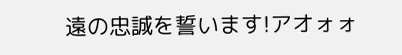遠の忠誠を誓います!アオォォ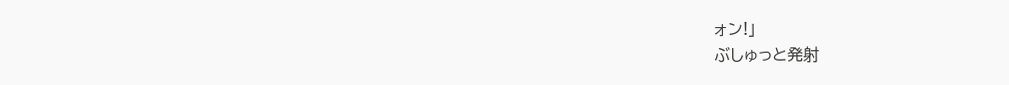ォン!」
ぶしゅっと発射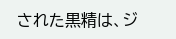された黒精は、ジ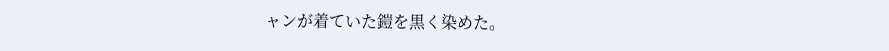ャンが着ていた鎧を黒く染めた。